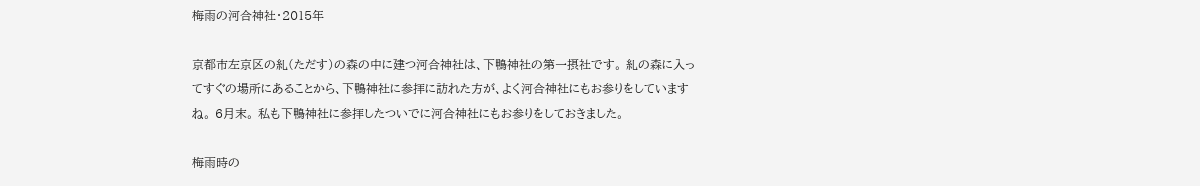梅雨の河合神社・2015年

京都市左京区の糺(ただす)の森の中に建つ河合神社は、下鴨神社の第一摂社です。 糺の森に入ってすぐの場所にあることから、下鴨神社に参拝に訪れた方が、よく河合神社にもお参りをしていますね。 6月末。 私も下鴨神社に参拝したついでに河合神社にもお参りをしておきました。

梅雨時の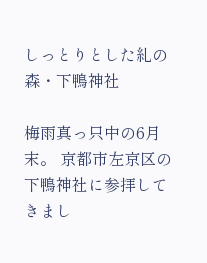しっとりとした糺の森・下鴨神社

梅雨真っ只中の6月末。 京都市左京区の下鴨神社に参拝してきまし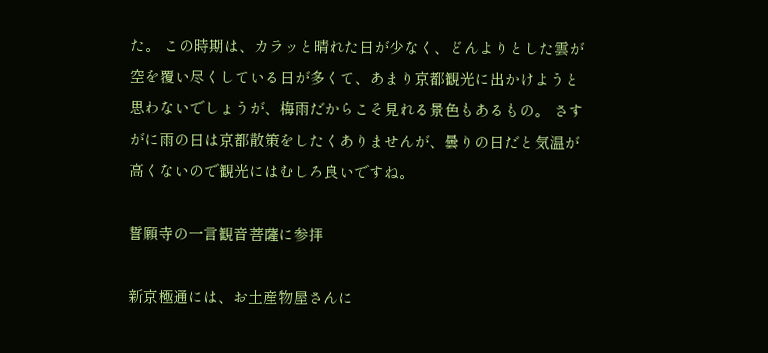た。 この時期は、カラッと晴れた日が少なく、どんよりとした雲が空を覆い尽くしている日が多くて、あまり京都観光に出かけようと思わないでしょうが、梅雨だからこそ見れる景色もあるもの。 さすがに雨の日は京都散策をしたくありませんが、曇りの日だと気温が高くないので観光にはむしろ良いですね。

誓願寺の一言観音菩薩に参拝

新京極通には、お土産物屋さんに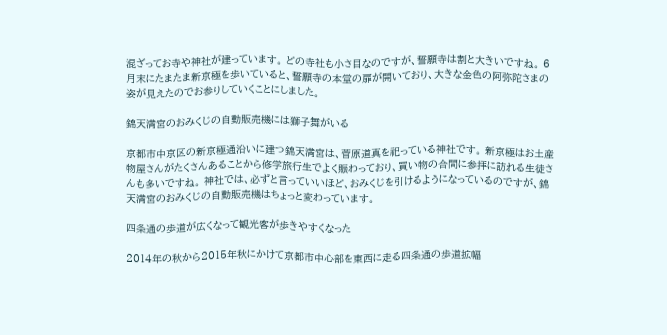混ざってお寺や神社が建っています。 どの寺社も小さ目なのですが、誓願寺は割と大きいですね。 6月末にたまたま新京極を歩いていると、誓願寺の本堂の扉が開いており、大きな金色の阿弥陀さまの姿が見えたのでお参りしていくことにしました。

錦天満宮のおみくじの自動販売機には獅子舞がいる

京都市中京区の新京極通沿いに建つ錦天満宮は、菅原道真を祀っている神社です。 新京極はお土産物屋さんがたくさんあることから修学旅行生でよく賑わっており、買い物の合間に参拝に訪れる生徒さんも多いですね。 神社では、必ずと言っていいほど、おみくじを引けるようになっているのですが、錦天満宮のおみくじの自動販売機はちょっと変わっています。

四条通の歩道が広くなって観光客が歩きやすくなった

2014年の秋から2015年秋にかけて京都市中心部を東西に走る四条通の歩道拡幅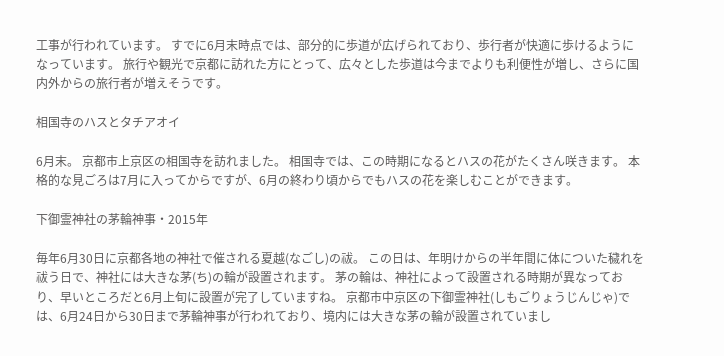工事が行われています。 すでに6月末時点では、部分的に歩道が広げられており、歩行者が快適に歩けるようになっています。 旅行や観光で京都に訪れた方にとって、広々とした歩道は今までよりも利便性が増し、さらに国内外からの旅行者が増えそうです。

相国寺のハスとタチアオイ

6月末。 京都市上京区の相国寺を訪れました。 相国寺では、この時期になるとハスの花がたくさん咲きます。 本格的な見ごろは7月に入ってからですが、6月の終わり頃からでもハスの花を楽しむことができます。

下御霊神社の茅輪神事・2015年

毎年6月30日に京都各地の神社で催される夏越(なごし)の祓。 この日は、年明けからの半年間に体についた穢れを祓う日で、神社には大きな茅(ち)の輪が設置されます。 茅の輪は、神社によって設置される時期が異なっており、早いところだと6月上旬に設置が完了していますね。 京都市中京区の下御霊神社(しもごりょうじんじゃ)では、6月24日から30日まで茅輪神事が行われており、境内には大きな茅の輪が設置されていまし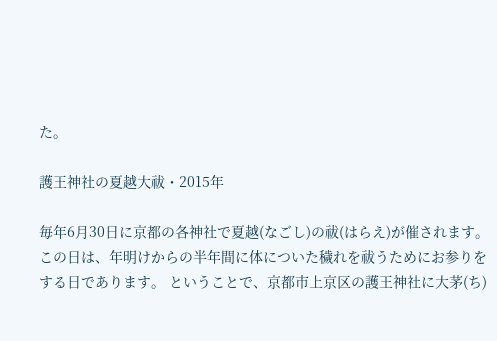た。

護王神社の夏越大祓・2015年

毎年6月30日に京都の各神社で夏越(なごし)の祓(はらえ)が催されます。 この日は、年明けからの半年間に体についた穢れを祓うためにお参りをする日であります。 ということで、京都市上京区の護王神社に大茅(ち)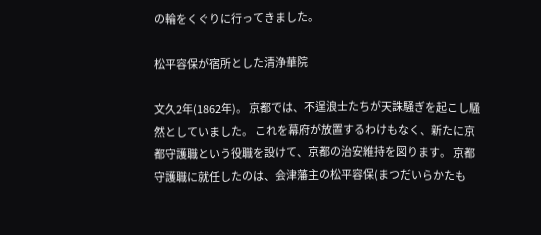の輪をくぐりに行ってきました。

松平容保が宿所とした清浄華院

文久2年(1862年)。 京都では、不逞浪士たちが天誅騒ぎを起こし騒然としていました。 これを幕府が放置するわけもなく、新たに京都守護職という役職を設けて、京都の治安維持を図ります。 京都守護職に就任したのは、会津藩主の松平容保(まつだいらかたも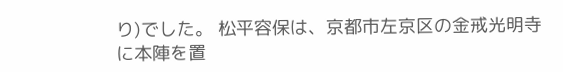り)でした。 松平容保は、京都市左京区の金戒光明寺に本陣を置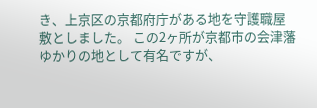き、上京区の京都府庁がある地を守護職屋敷としました。 この2ヶ所が京都市の会津藩ゆかりの地として有名ですが、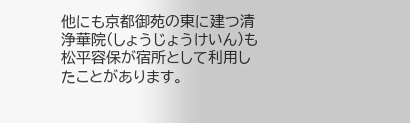他にも京都御苑の東に建つ清浄華院(しょうじょうけいん)も松平容保が宿所として利用したことがあります。